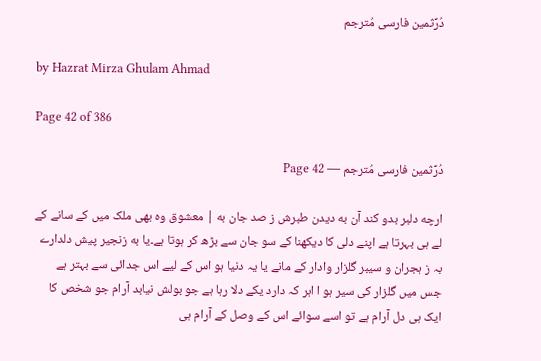دُرِّثمین فارسی مُترجم

by Hazrat Mirza Ghulam Ahmad

Page 42 of 386

دُرِّثمین فارسی مُترجم — Page 42

ارچه دلبر بدو کند آن به دیدن طبرش ز صد جان به | معشوق وہ بھی ملک میں کے سانے کے لے ہی بہرتا ہے اپنے دلی کا دیکھنا کے سو جان سے بڑھ کر ہوتا ہے۔یا به زنجیر پیش دلدارے بہ ز ہجران و سیبر گلزار وادار کے مانے یا یہ دنیا ہو اس کے لیے اس جدائی سے بہتر ہے جس میں گلزار کی سیر ہو ا اہر کہ دارد یکے دلا رہا ہے جو بولش نیابد آرام جو شخص کا ایک ہی دل آرام ہے تو اسے سوائے اس کے وصل کے آرام ہی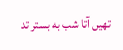تھیں آتا شب به بستر تد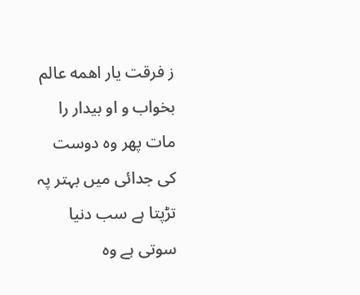ز فرقت یار اهمه عالم بخواب و او بیدار را مات پھر وہ دوست کی جدائی میں بہتر پہ تڑپتا ہے سب دنیا سوتی ہے وہ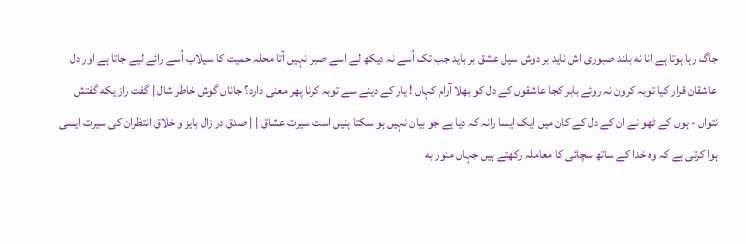جاگ رہا ہوتا ہے انا نه بلند صبوری اش ناید بر دوش سیل عشق بر باید جب تک اُسے نہ دیکھ لے اسے صبر نہیں آتا محلہ حمیت کا سیلاب اُسے رائے لیے جاتا ہے اور دل عاشقان قرار کیا توبہ کرون نہ روئے بابر کجا عاشقوں کے دل کو بھلا آرام کہاں ! یار کے دینے سے توبہ کرنا پھر معنی دارد؟ جاناں گوش خاطر شال | گفت راز یکه گفتش نتواں - ہوں کے ٹھو نے ان کے دل کے کان میں ایک ایسا رانہ کہ دیا ہے جو بیان نہیں ہو سکتا ہنیں است سیرت عشاق | | صدق در زال بایز و خلاق انتظران کی سیرت ایسی ہوا کرتی ہے کہ وہ خدا کے ساتھ سچائی کا معاملہ رکھتے ہیں جہاں منور به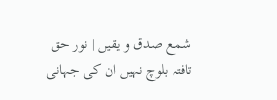شمع صدق و یقیں | نور حق تافتہ بلوچ نہیں ان کی جہانی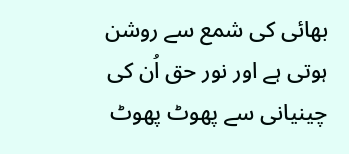بھائی کی شمع سے روشن ہوتی ہے اور نور حق اُن کی چینیانی سے پھوٹ پھوٹ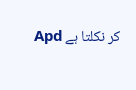کر نکلتا ہے Apd